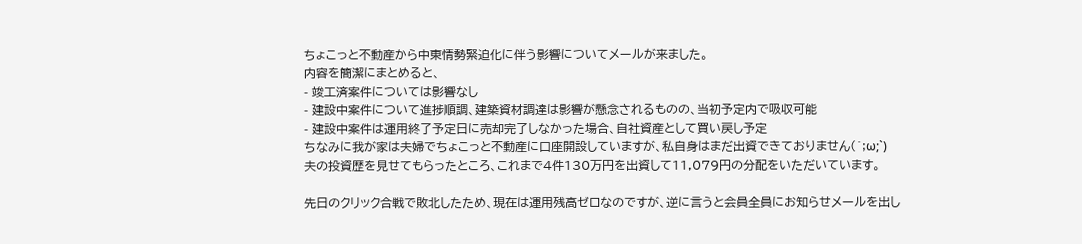ちょこっと不動産から中東情勢緊迫化に伴う影響についてメールが来ました。
内容を簡潔にまとめると、
- 竣工済案件については影響なし
- 建設中案件について進捗順調、建築資材調達は影響が懸念されるものの、当初予定内で吸収可能
- 建設中案件は運用終了予定日に売却完了しなかった場合、自社資産として買い戻し予定
ちなみに我が家は夫婦でちょこっと不動産に口座開設していますが、私自身はまだ出資できておりません(´;ω;`)
夫の投資歴を見せてもらったところ、これまで4件130万円を出資して11,079円の分配をいただいています。

先日のクリック合戦で敗北したため、現在は運用残高ゼロなのですが、逆に言うと会員全員にお知らせメールを出し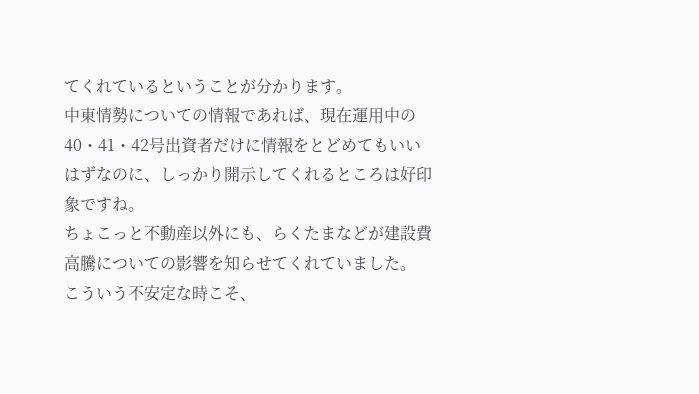てくれているということが分かります。
中東情勢についての情報であれば、現在運用中の40・41・42号出資者だけに情報をとどめてもいいはずなのに、しっかり開示してくれるところは好印象ですね。
ちょこっと不動産以外にも、らくたまなどが建設費高騰についての影響を知らせてくれていました。
こういう不安定な時こそ、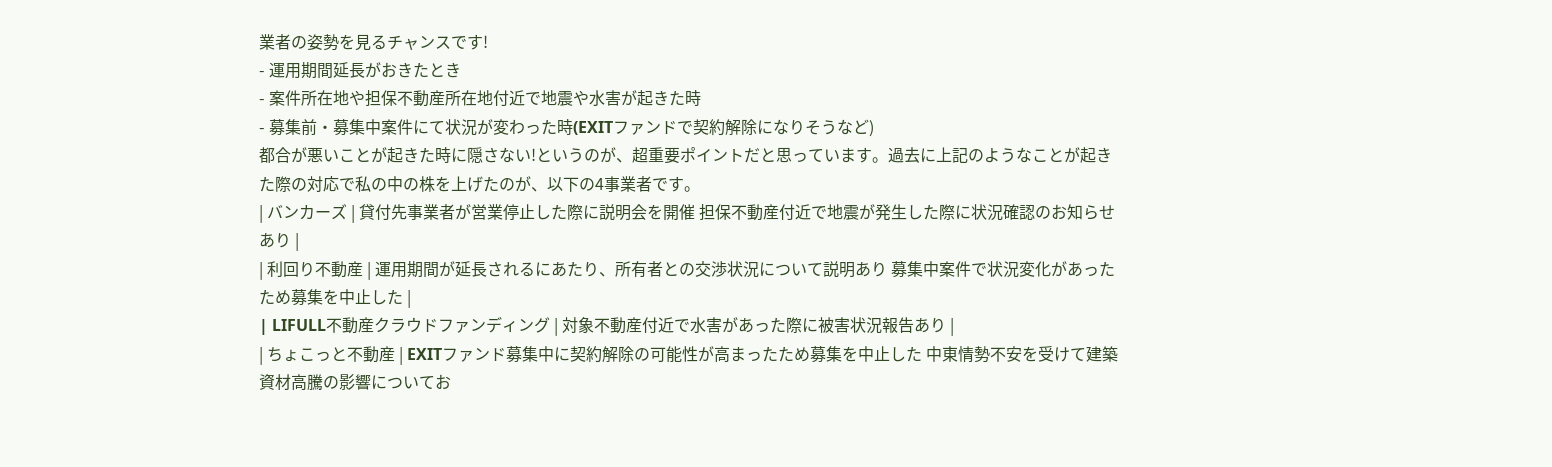業者の姿勢を見るチャンスです!
- 運用期間延長がおきたとき
- 案件所在地や担保不動産所在地付近で地震や水害が起きた時
- 募集前・募集中案件にて状況が変わった時(EXITファンドで契約解除になりそうなど)
都合が悪いことが起きた時に隠さない!というのが、超重要ポイントだと思っています。過去に上記のようなことが起きた際の対応で私の中の株を上げたのが、以下の4事業者です。
| バンカーズ | 貸付先事業者が営業停止した際に説明会を開催 担保不動産付近で地震が発生した際に状況確認のお知らせあり |
| 利回り不動産 | 運用期間が延長されるにあたり、所有者との交渉状況について説明あり 募集中案件で状況変化があったため募集を中止した |
| LIFULL不動産クラウドファンディング | 対象不動産付近で水害があった際に被害状況報告あり |
| ちょこっと不動産 | EXITファンド募集中に契約解除の可能性が高まったため募集を中止した 中東情勢不安を受けて建築資材高騰の影響についてお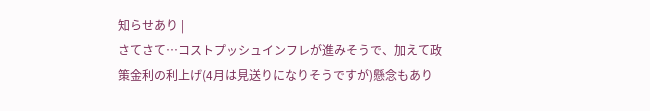知らせあり |
さてさて…コストプッシュインフレが進みそうで、加えて政策金利の利上げ(4月は見送りになりそうですが)懸念もあり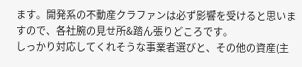ます。開発系の不動産クラファンは必ず影響を受けると思いますので、各社腕の見せ所&踏ん張りどころです。
しっかり対応してくれそうな事業者選びと、その他の資産(主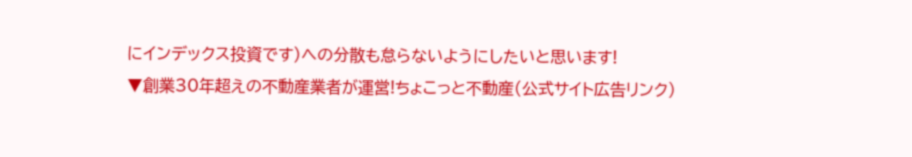にインデックス投資です)への分散も怠らないようにしたいと思います!
▼創業30年超えの不動産業者が運営!ちょこっと不動産(公式サイト広告リンク)